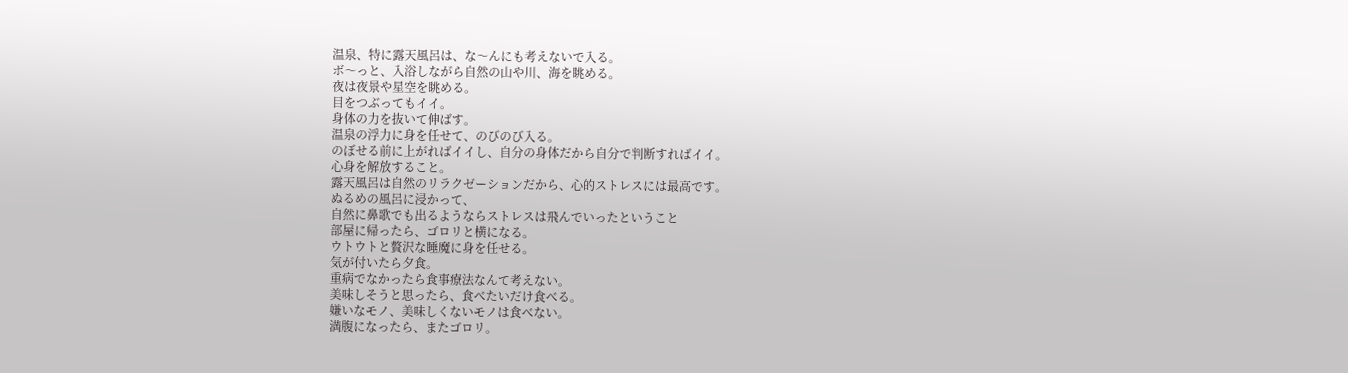温泉、特に露天風呂は、な〜んにも考えないで入る。
ボ〜っと、入浴しながら自然の山や川、海を眺める。
夜は夜景や星空を眺める。
目をつぶってもイイ。
身体の力を抜いて伸ばす。
温泉の浮力に身を任せて、のびのび入る。
のぼせる前に上がればイイし、自分の身体だから自分で判断すればイイ。
心身を解放すること。
露天風呂は自然のリラクゼーションだから、心的ストレスには最高です。
ぬるめの風呂に浸かって、
自然に鼻歌でも出るようならストレスは飛んでいったということ
部屋に帰ったら、ゴロリと横になる。
ウトウトと贅沢な睡魔に身を任せる。
気が付いたら夕食。
重病でなかったら食事療法なんて考えない。
美味しそうと思ったら、食べたいだけ食べる。
嫌いなモノ、美味しくないモノは食べない。
満腹になったら、またゴロリ。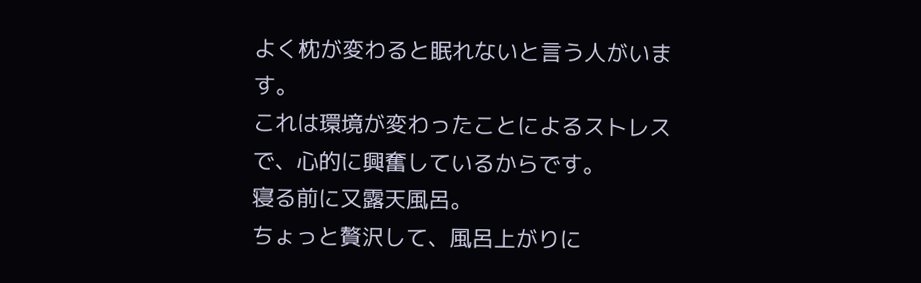よく枕が変わると眠れないと言う人がいます。
これは環境が変わったことによるストレスで、心的に興奮しているからです。
寝る前に又露天風呂。
ちょっと贅沢して、風呂上がりに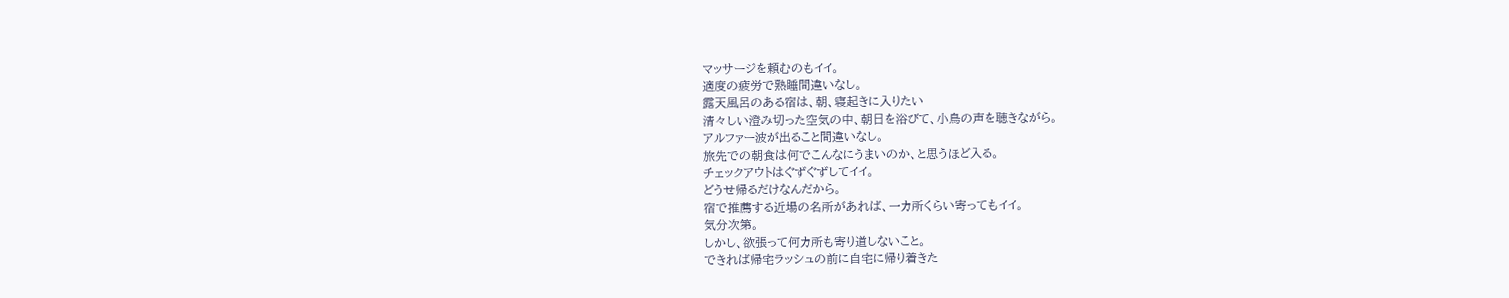マッサージを頼むのもイイ。
適度の疲労で熟睡間違いなし。
露天風呂のある宿は、朝、寝起きに入りたい
清々しい澄み切った空気の中、朝日を浴びて、小鳥の声を聴きながら。
アルファー波が出ること間違いなし。
旅先での朝食は何でこんなにうまいのか、と思うほど入る。
チェックアウトはぐずぐずしてイイ。
どうせ帰るだけなんだから。
宿で推薦する近場の名所があれば、一カ所くらい寄ってもイイ。
気分次第。
しかし、欲張って何カ所も寄り道しないこと。
できれば帰宅ラッシュの前に自宅に帰り着きた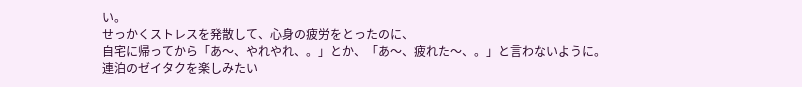い。
せっかくストレスを発散して、心身の疲労をとったのに、
自宅に帰ってから「あ〜、やれやれ、。」とか、「あ〜、疲れた〜、。」と言わないように。
連泊のゼイタクを楽しみたい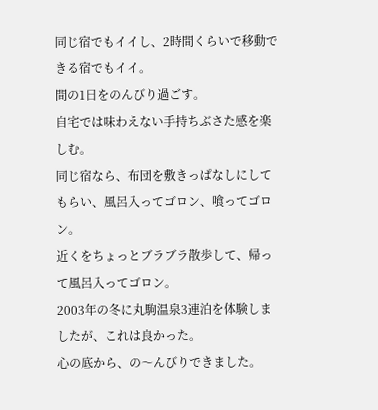同じ宿でもイイし、2時間くらいで移動できる宿でもイイ。
間の1日をのんびり過ごす。
自宅では味わえない手持ちぶさた感を楽しむ。
同じ宿なら、布団を敷きっぱなしにしてもらい、風呂入ってゴロン、喰ってゴロン。
近くをちょっとブラブラ散歩して、帰って風呂入ってゴロン。
2003年の冬に丸駒温泉3連泊を体験しましたが、これは良かった。
心の底から、の〜んびりできました。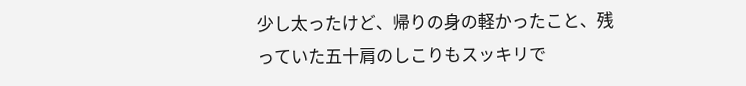少し太ったけど、帰りの身の軽かったこと、残っていた五十肩のしこりもスッキリで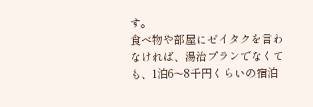す。
食べ物や部屋にゼイタクを言わなければ、湯治プランでなくても、1泊6〜8千円くらいの宿泊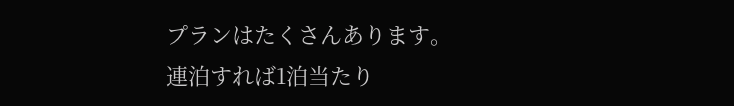プランはたくさんあります。
連泊すれば1泊当たり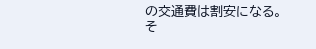の交通費は割安になる。
そ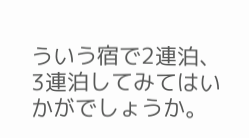ういう宿で2連泊、3連泊してみてはいかがでしょうか。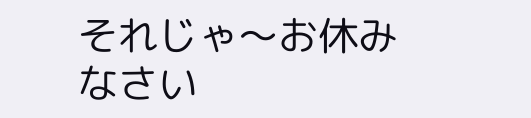それじゃ〜お休みなさい